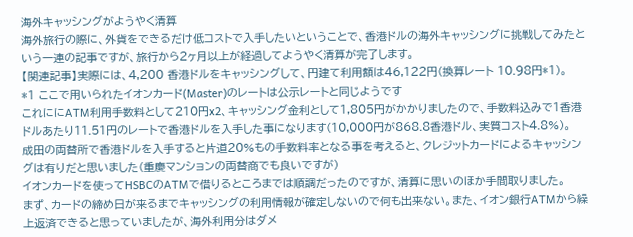海外キャッシングがようやく清算
海外旅行の際に、外貨をできるだけ低コストで入手したいということで、香港ドルの海外キャッシングに挑戦してみたという一連の記事ですが、旅行から2ヶ月以上が経過してようやく清算が完了します。
【関連記事】実際には、4,200 香港ドルをキャッシングして、円建て利用額は46,122円(換算レート 10.98円*1)。
*1 ここで用いられたイオンカード(Master)のレートは公示レートと同じようです
これににATM利用手数料として210円x2、キャッシング金利として1,805円がかかりましたので、手数料込みで1香港ドルあたり11.51円のレートで香港ドルを入手した事になります(10,000円が868.8香港ドル、実質コスト4.8%)。
成田の両替所で香港ドルを入手すると片道20%もの手数料率となる事を考えると、クレジットカードによるキャッシングは有りだと思いました(重慶マンションの両替商でも良いですが)
イオンカードを使ってHSBCのATMで借りるところまでは順調だったのですが、清算に思いのほか手間取りました。
まず、カードの締め日が来るまでキャッシングの利用情報が確定しないので何も出来ない。また、イオン銀行ATMから繰上返済できると思っていましたが、海外利用分はダメ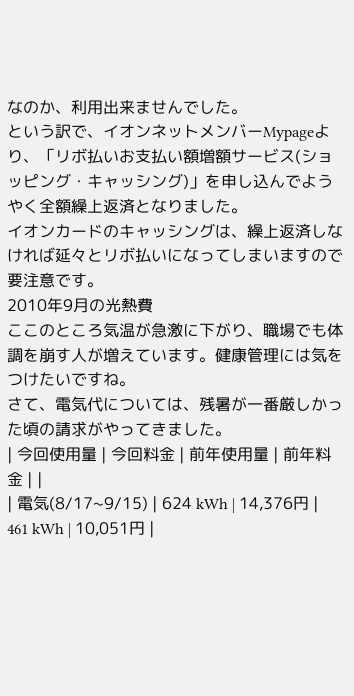なのか、利用出来ませんでした。
という訳で、イオンネットメンバーMypageより、「リボ払いお支払い額増額サービス(ショッピング・キャッシング)」を申し込んでようやく全額繰上返済となりました。
イオンカードのキャッシングは、繰上返済しなければ延々とリボ払いになってしまいますので要注意です。
2010年9月の光熱費
ここのところ気温が急激に下がり、職場でも体調を崩す人が増えています。健康管理には気をつけたいですね。
さて、電気代については、残暑が一番厳しかった頃の請求がやってきました。
| 今回使用量 | 今回料金 | 前年使用量 | 前年料金 | |
| 電気(8/17~9/15) | 624 kWh | 14,376円 | 461 kWh | 10,051円 |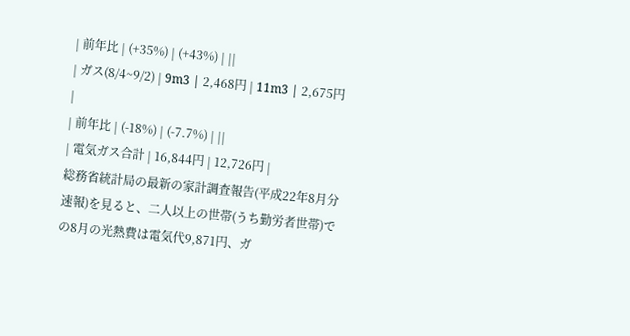| 前年比 | (+35%) | (+43%) | ||
| ガス(8/4~9/2) | 9m3 | 2,468円 | 11m3 | 2,675円 |
| 前年比 | (-18%) | (-7.7%) | ||
| 電気ガス合計 | 16,844円 | 12,726円 |
総務省統計局の最新の家計調査報告(平成22年8月分速報)を見ると、二人以上の世帯(うち勤労者世帯)での8月の光熱費は電気代9,871円、ガ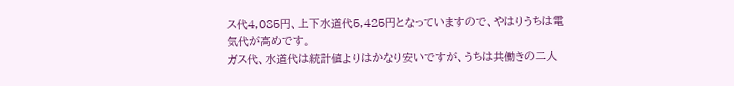ス代4,085円、上下水道代5,425円となっていますので、やはりうちは電気代が高めです。
ガス代、水道代は統計値よりはかなり安いですが、うちは共働きの二人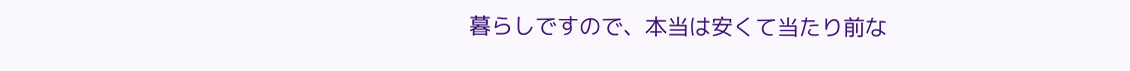暮らしですので、本当は安くて当たり前な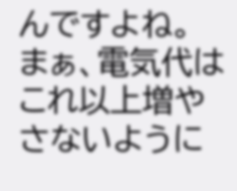んですよね。
まぁ、電気代はこれ以上増やさないように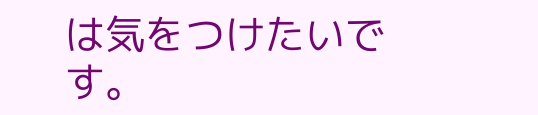は気をつけたいです。